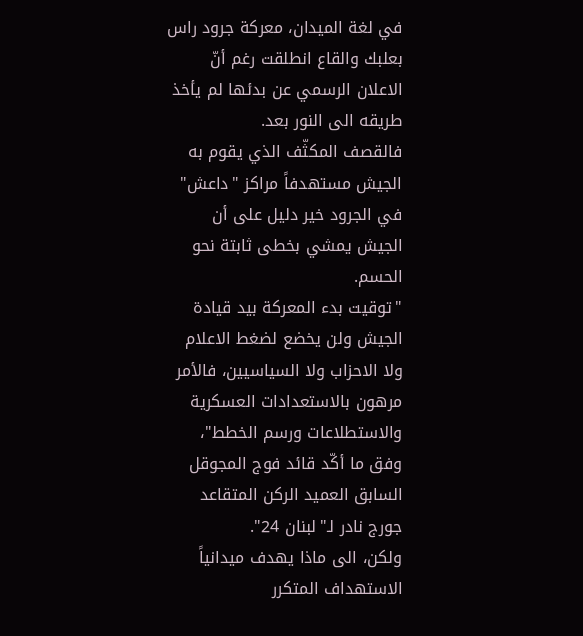في لغة الميدان، معركة جرود راس بعلبك والقاع انطلقت رغم أنّ الاعلان الرسمي عن بدئها لم يأخذ طريقه الى النور بعد.
فالقصف المكثّف الذي يقوم به الجيش مستهدفاً مراكز "داعش" في الجرود خير دليل على أن الجيش يمشي بخطى ثابتة نحو الحسم.
"توقيت بدء المعركة بيد قيادة الجيش ولن يخضع لضغط الاعلام ولا الاحزاب ولا السياسيين، فالأمر مرهون بالاستعدادات العسكرية والاستطلاعات ورسم الخطط"، وفق ما أكّد قائد فوج المجوقل السابق العميد الركن المتقاعد جورج نادر لـ"لبنان 24".
ولكن، الى ماذا يهدف ميدانياً الاستهداف المتكرر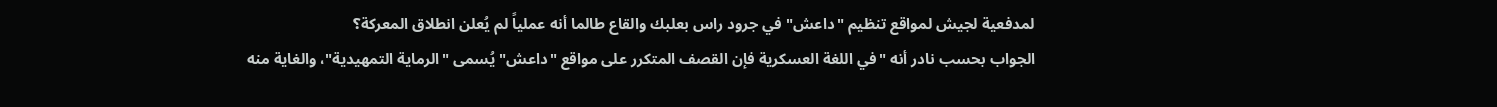لمدفعية لجيش لمواقع تنظيم "داعش" في جرود راس بعلبك والقاع طالما أنه عملياً لم يُعلن انطلاق المعركة؟
الجواب بحسب نادر أنه "في اللغة العسكرية فإن القصف المتكرر على مواقع "داعش" يُسمى "الرماية التمهيدية"، والغاية منه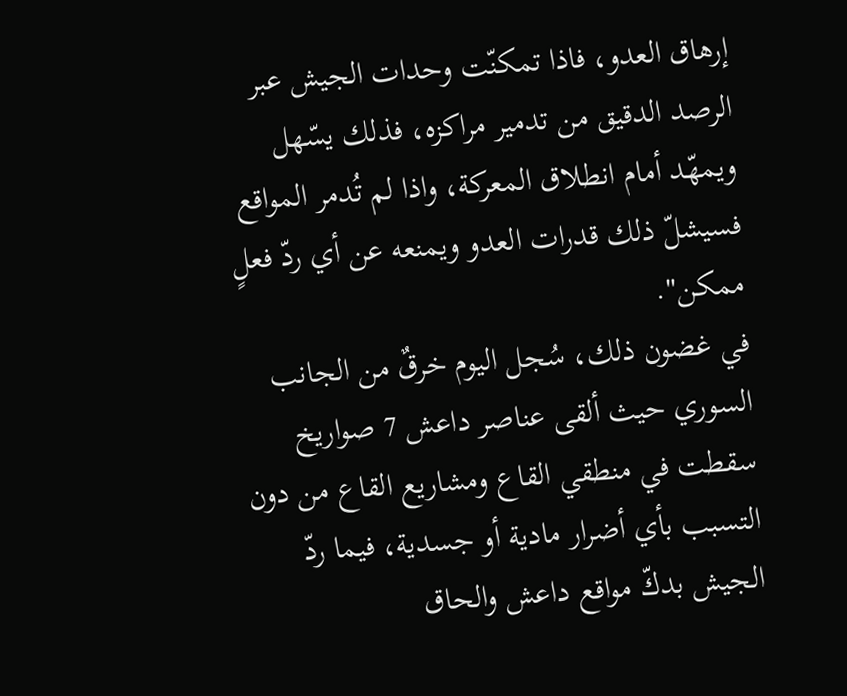إرهاق العدو، فاذا تمكنّت وحدات الجيش عبر الرصد الدقيق من تدمير مراكزه، فذلك يسّهل ويمهّد أمام انطلاق المعركة، واذا لم تُدمر المواقع فسيشلّ ذلك قدرات العدو ويمنعه عن أي ردّ فعلٍ ممكن".
في غضون ذلك، سُجل اليوم خرقٌ من الجانب السوري حيث ألقى عناصر داعش 7 صواريخ سقطت في منطقي القاع ومشاريع القاع من دون التسبب بأي أضرار مادية أو جسدية، فيما ردّ الجيش بدكّ مواقع داعش والحاق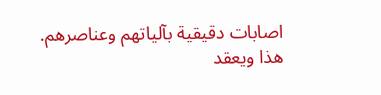اصابات دقيقية بآلياتهم وعناصرهم.
هذا ويعقد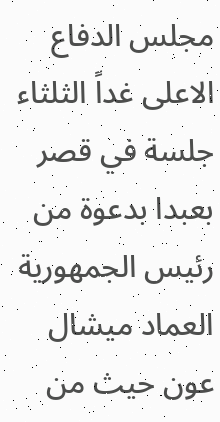مجلس الدفاع الاعلى غداً الثلثاء جلسة في قصر بعبدا بدعوة من رئيس الجمهورية العماد ميشال عون حيث من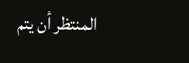المنتظر أن يتم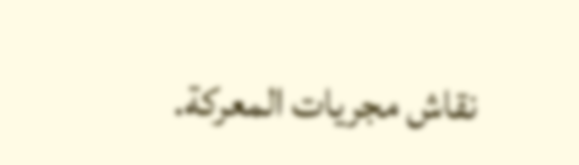نقاش مجريات المعركة.